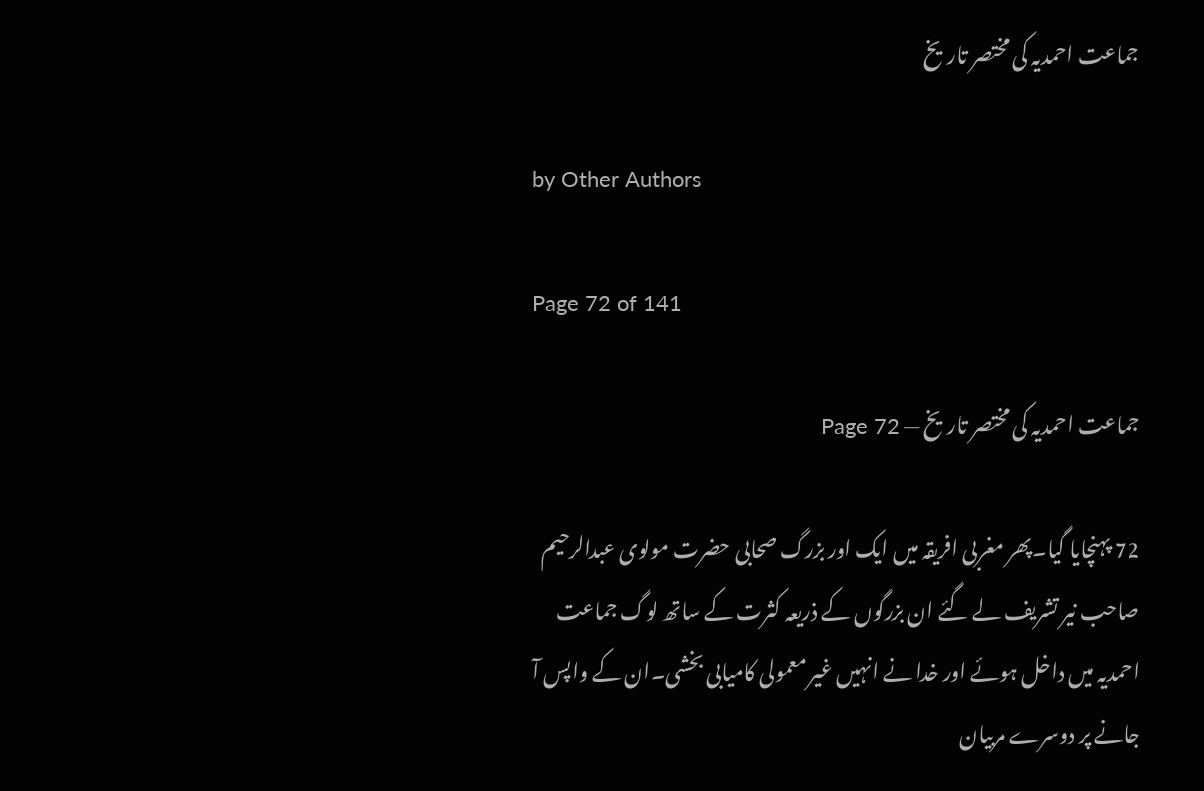جماعت احمدیہ کی مختصر تاریخ

by Other Authors

Page 72 of 141

جماعت احمدیہ کی مختصر تاریخ — Page 72

72 پہنچایا گیا۔پھر مغربی افریقہ میں ایک اور بزرگ صحابی حضرت مولوی عبدالرحیم صاحب نیر تشریف لے گئے ان بزرگوں کے ذریعہ کثرت کے ساتھ لوگ جماعت احمدیہ میں داخل ہوئے اور خدا نے انہیں غیر معمولی کامیابی بخشی۔ان کے واپس آ جانے پر دوسرے مربیان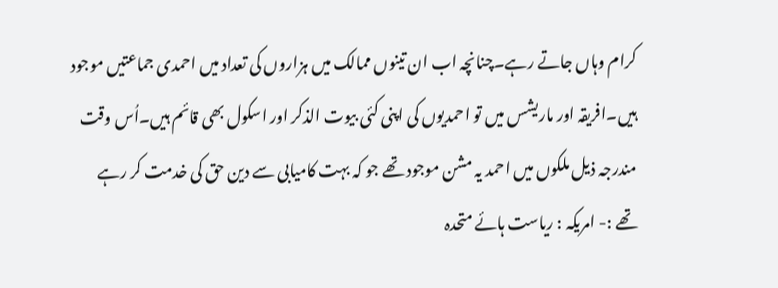کرام وہاں جاتے رہے۔چنانچہ اب ان تینوں ممالک میں ہزاروں کی تعداد میں احمدی جماعتیں موجود ہیں۔افریقہ اور ماریشس میں تو احمدیوں کی اپنی کئی بیوت الذکر اور اسکول بھی قائم ہیں۔اُس وقت مندرجہ ذیل ملکوں میں احمد یہ مشن موجود تھے جو کہ بہت کامیابی سے دین حق کی خدمت کر رہے تھے :- امریکہ : ریاست ہائے متحدہ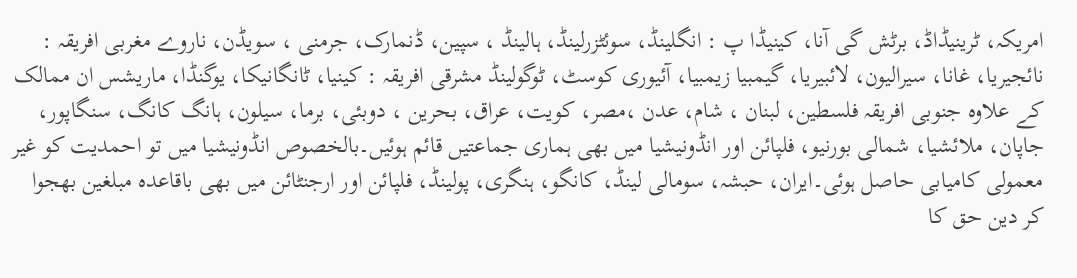امریکہ، ٹرینیڈاڈ، برٹش گی آنا، کینیڈا پ : انگلینڈ، سوئٹزرلینڈ، ہالینڈ ، سپین، ڈنمارک، جرمنی ، سویڈن، ناروے مغربی افریقہ : نائجیریا، غانا، سیرالیون، لائبیریا، گیمبیا زیمبیا، آئیوری کوسٹ، ٹوگولینڈ مشرقی افریقہ : کینیا، ٹانگانیکا، یوگنڈا، ماریشس ان ممالک کے علاوہ جنوبی افریقہ فلسطین، لبنان ، شام، عدن ،مصر، کویت، عراق، بحرین ، دوبئی، برما، سیلون، ہانگ کانگ، سنگاپور، جاپان، ملائشیا، شمالی بورنیو، فلپائن اور انڈونیشیا میں بھی ہماری جماعتیں قائم ہوئیں۔بالخصوص انڈونیشیا میں تو احمدیت کو غیر معمولی کامیابی حاصل ہوئی۔ایران، حبشہ، سومالی لینڈ، کانگو، ہنگری، پولینڈ، فلپائن اور ارجنٹائن میں بھی باقاعدہ مبلغین بھجوا کر دین حق کا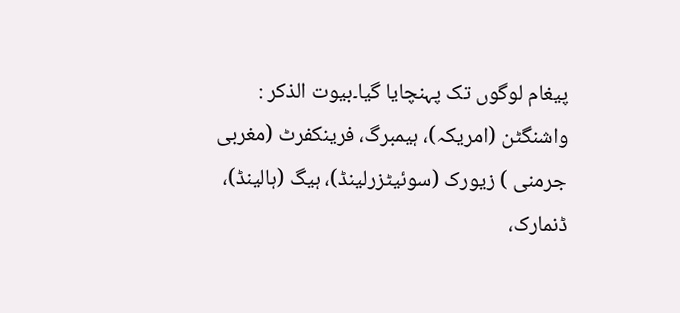پیغام لوگوں تک پہنچایا گیا۔بيوت الذكر : واشنگٹن (امریکہ)، ہیمبرگ، فرینکفرٹ (مغربی جرمنی ) زیورک (سوئیٹزرلینڈ)، ہیگ (ہالینڈ)، ڈنمارک،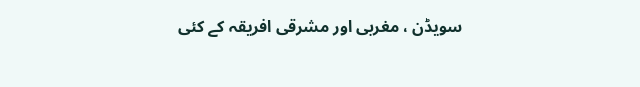سویڈن ، مغربی اور مشرقی افریقہ کے کئی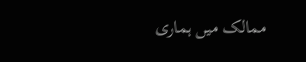ممالک میں ہماری